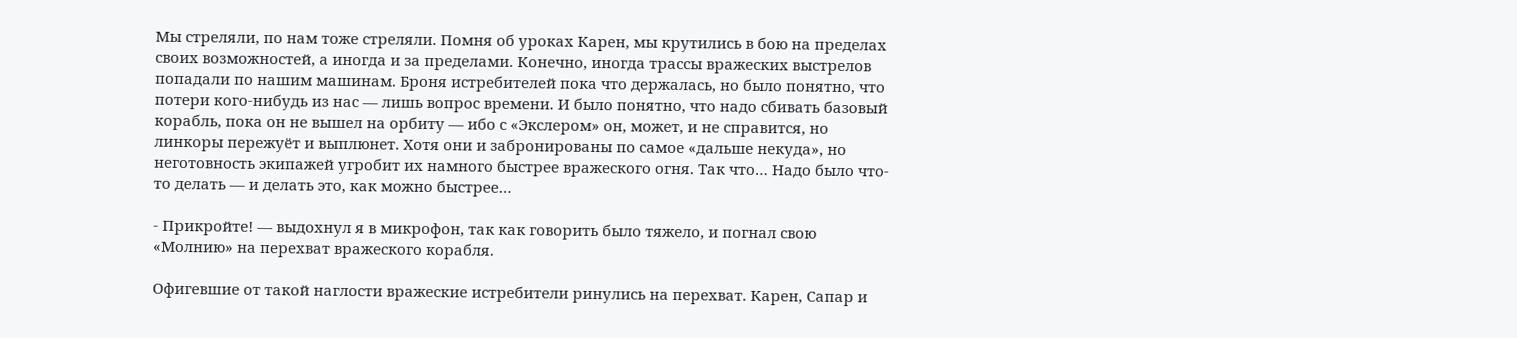Мы стреляли, по нам тоже стреляли. Помня об уроках Карен, мы крутились в бою на пределах своих возможностей, а иногда и за пределами. Конечно, иногда трассы вражеских выстрелов попадали по нашим машинам. Броня истребителей пока что держалась, но было понятно, что потери кого-нибудь из нас — лишь вопрос времени. И было понятно, что надо сбивать базовый корабль, пока он не вышел на орбиту — ибо с «Экслером» он, может, и не справится, но линкоры пережуёт и выплюнет. Хотя они и забронированы по самое «дальше некуда», но неготовность экипажей угробит их намного быстрее вражеского огня. Так что… Надо было что-то делать — и делать это, как можно быстрее…

- Прикройте! — выдохнул я в микрофон, так как говорить было тяжело, и погнал свою «Молнию» на перехват вражеского корабля.

Офигевшие от такой наглости вражеские истребители ринулись на перехват. Карен, Сапар и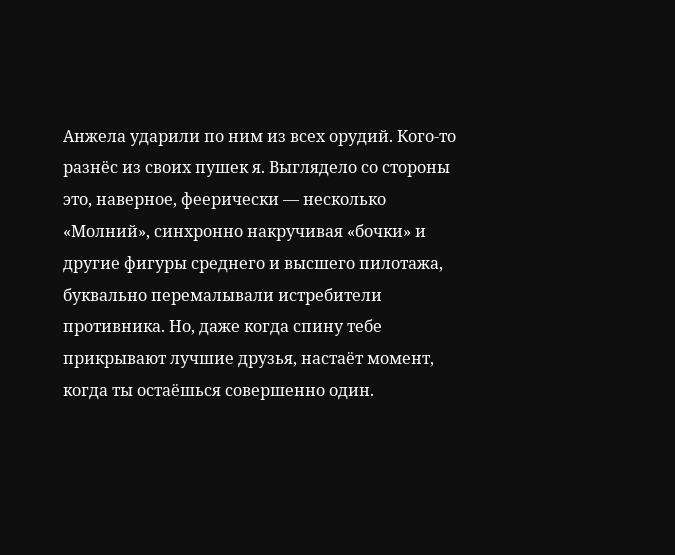Анжела ударили по ним из всех орудий. Кого-то разнёс из своих пушек я. Выглядело со стороны это, наверное, феерически — несколько «Молний», синхронно накручивая «бочки» и другие фигуры среднего и высшего пилотажа, буквально перемалывали истребители противника. Но, даже когда спину тебе прикрывают лучшие друзья, настаёт момент, когда ты остаёшься совершенно один.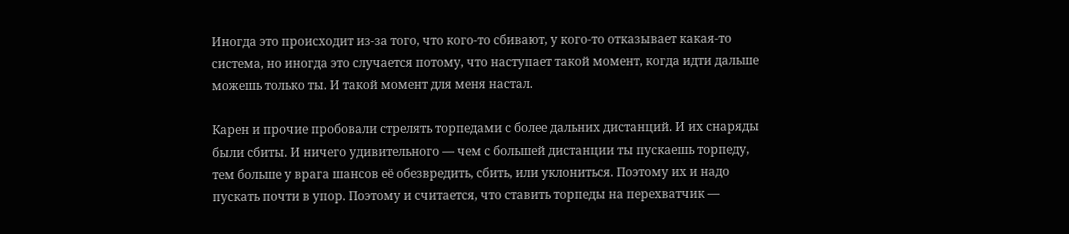Иногда это происходит из-за того, что кого-то сбивают, у кого-то отказывает какая-то система, но иногда это случается потому, что наступает такой момент, когда идти дальше можешь только ты. И такой момент для меня настал.

Карен и прочие пробовали стрелять торпедами с более дальних дистанций. И их снаряды были сбиты. И ничего удивительного — чем с большей дистанции ты пускаешь торпеду, тем больше у врага шансов её обезвредить, сбить, или уклониться. Поэтому их и надо пускать почти в упор. Поэтому и считается, что ставить торпеды на перехватчик —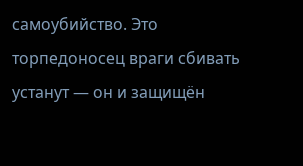самоубийство. Это торпедоносец враги сбивать устанут — он и защищён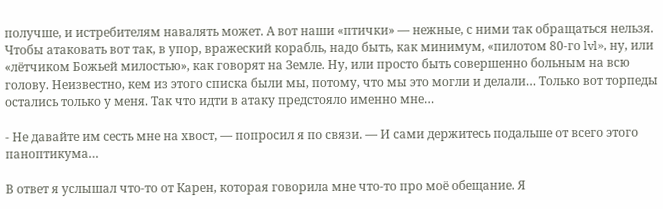получше, и истребителям навалять может. А вот наши «птички» — нежные, с ними так обращаться нельзя. Чтобы атаковать вот так, в упор, вражеский корабль, надо быть, как минимум, «пилотом 80-го lvl», ну, или «лётчиком Божьей милостью», как говорят на Земле. Ну, или просто быть совершенно больным на всю голову. Неизвестно, кем из этого списка были мы, потому, что мы это могли и делали… Только вот торпеды остались только у меня. Так что идти в атаку предстояло именно мне…

- Не давайте им сесть мне на хвост, — попросил я по связи. — И сами держитесь подальше от всего этого паноптикума…

В ответ я услышал что-то от Карен, которая говорила мне что-то про моё обещание. Я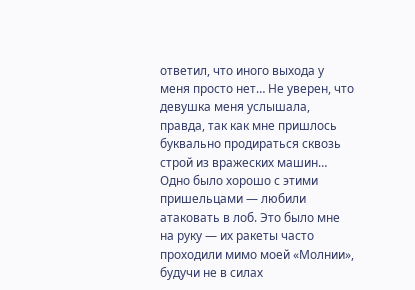ответил, что иного выхода у меня просто нет… Не уверен, что девушка меня услышала, правда, так как мне пришлось буквально продираться сквозь строй из вражеских машин… Одно было хорошо с этими пришельцами — любили атаковать в лоб. Это было мне на руку — их ракеты часто проходили мимо моей «Молнии», будучи не в силах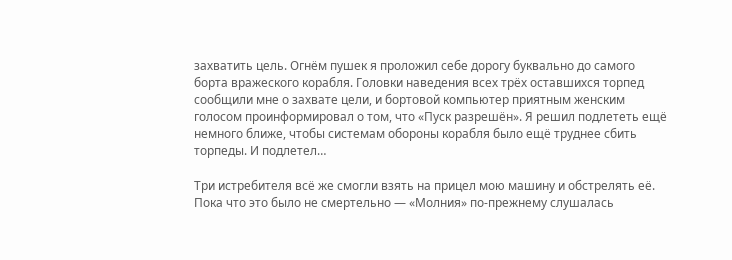захватить цель. Огнём пушек я проложил себе дорогу буквально до самого борта вражеского корабля. Головки наведения всех трёх оставшихся торпед сообщили мне о захвате цели, и бортовой компьютер приятным женским голосом проинформировал о том, что «Пуск разрешён». Я решил подлететь ещё немного ближе, чтобы системам обороны корабля было ещё труднее сбить торпеды. И подлетел…

Три истребителя всё же смогли взять на прицел мою машину и обстрелять её. Пока что это было не смертельно — «Молния» по-прежнему слушалась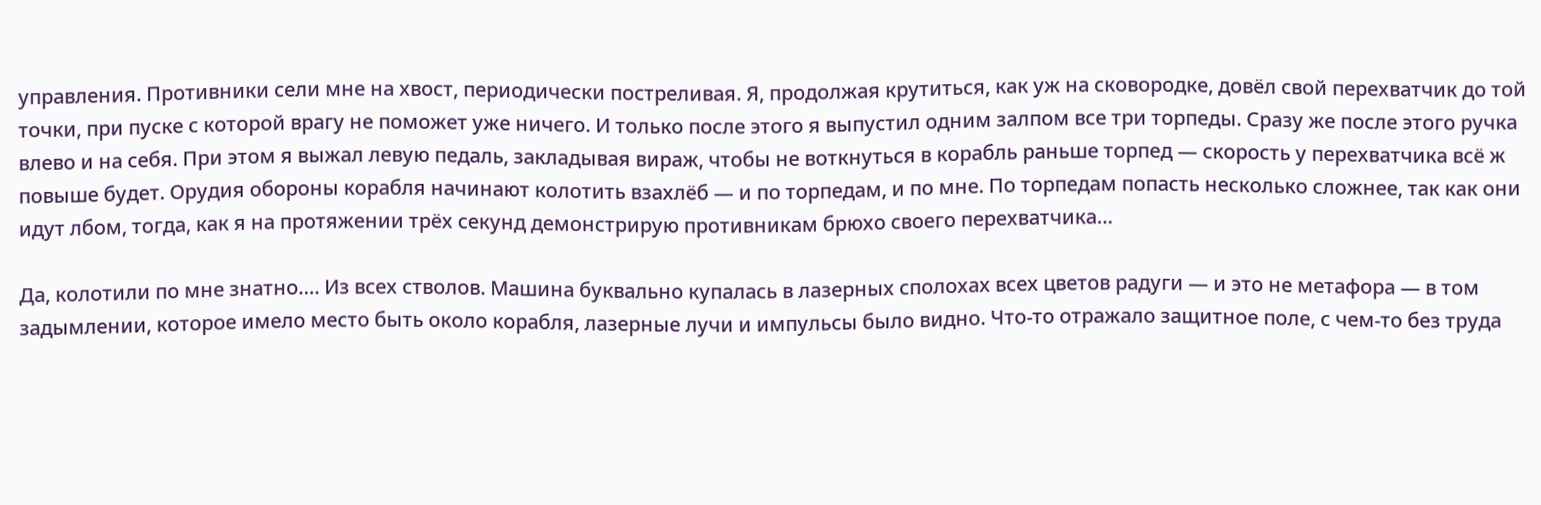управления. Противники сели мне на хвост, периодически постреливая. Я, продолжая крутиться, как уж на сковородке, довёл свой перехватчик до той точки, при пуске с которой врагу не поможет уже ничего. И только после этого я выпустил одним залпом все три торпеды. Сразу же после этого ручка влево и на себя. При этом я выжал левую педаль, закладывая вираж, чтобы не воткнуться в корабль раньше торпед — скорость у перехватчика всё ж повыше будет. Орудия обороны корабля начинают колотить взахлёб — и по торпедам, и по мне. По торпедам попасть несколько сложнее, так как они идут лбом, тогда, как я на протяжении трёх секунд демонстрирую противникам брюхо своего перехватчика…

Да, колотили по мне знатно…. Из всех стволов. Машина буквально купалась в лазерных сполохах всех цветов радуги — и это не метафора — в том задымлении, которое имело место быть около корабля, лазерные лучи и импульсы было видно. Что-то отражало защитное поле, с чем-то без труда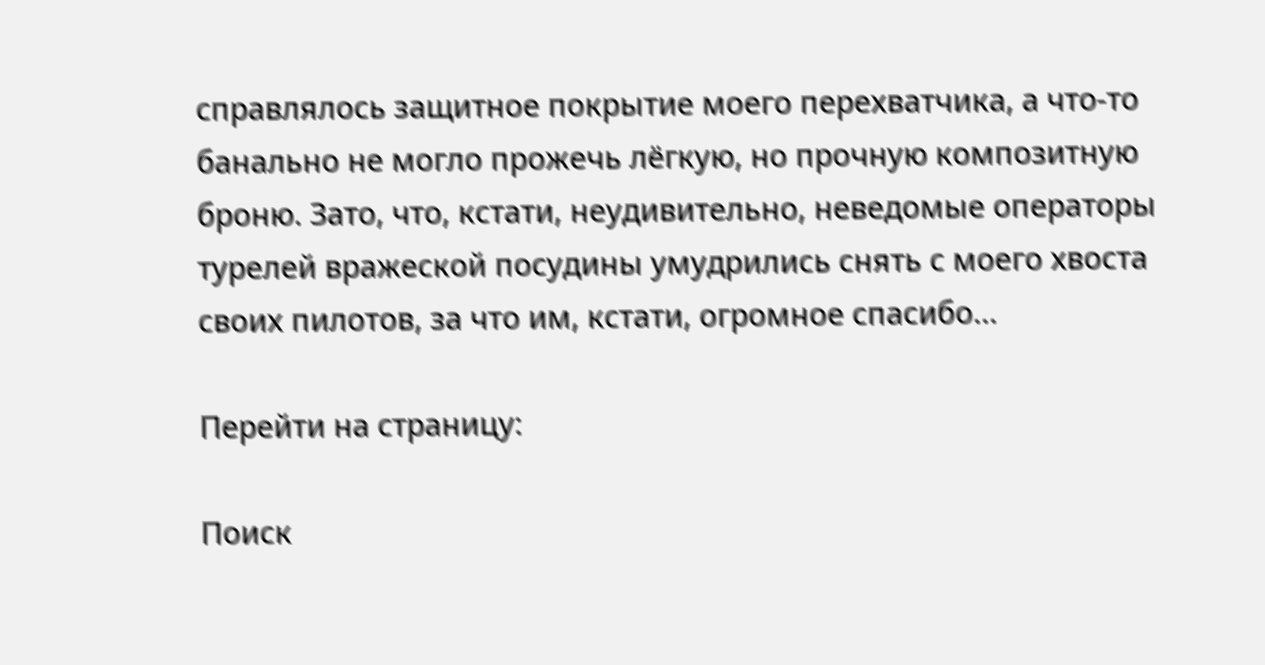справлялось защитное покрытие моего перехватчика, а что-то банально не могло прожечь лёгкую, но прочную композитную броню. Зато, что, кстати, неудивительно, неведомые операторы турелей вражеской посудины умудрились снять с моего хвоста своих пилотов, за что им, кстати, огромное спасибо…

Перейти на страницу:

Поиск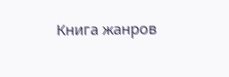Книга жанров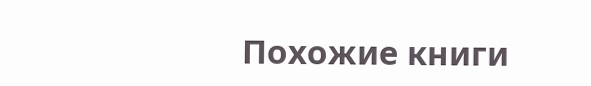Похожие книги